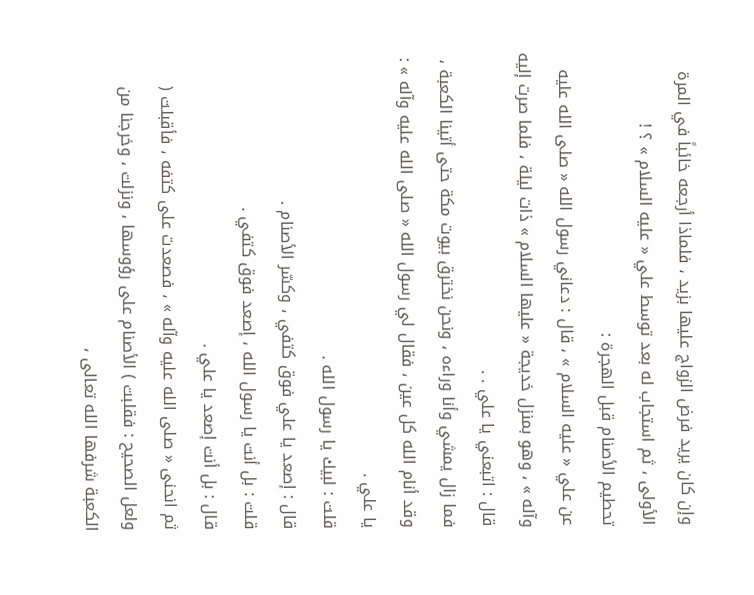وإن كان يريد فرض الزواج عليها بزيد ، فلماذا أرجعه خائباً في المرة الأولى ، ثم استجاب له بعد توسط علي « عليه السلام » ؟ !
تحطيم الأصنام قبل الهجرة :
عن علي « عليه السلام » ، قال : دعاني رسول الله « صلى الله عليه وآله » ، وهو بمنزل خديجة « عليها السلام » ذات ليلة ، فلما صرت إليه قال : اتبعني يا علي . .
فما زال يمشي وأنا وراءه ، ونحن نخترق بيوت مكة حتى أتينا الكعبة ، وقد أنام الله كل عين ، فقال لي رسول الله « صلى الله عليه وآله » : يا علي .
قلت : لبيك يا رسول الله .
قال : إصعد يا علي فوق كتفي ، وكسّر الأصنام .
قلت : بل أنت يا رسول الله ، إصعد فوق كتفي .
قال : بل أنت إصعد يا علي .
ثم انحنى « صلى الله عليه وآله » ، فصعدت على كتفه ، فأقبلت ( ولعل الصحيح : فقلبت ) الأصنام على رؤوسها ، ونزلت ، وخرجنا من الكعبة شرفها الله تعالى ،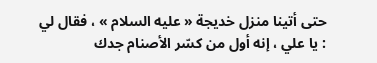حتى أتينا منزل خديجة « عليه السلام » ، فقال لي : يا علي ، إنه أول من كسّر الأصنام جدك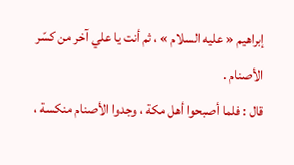إبراهيم « عليه السلام » ، ثم أنت يا علي آخر من كسّر الأصنام .
قال : فلما أصبحوا أهل مكة ، وجدوا الأصنام منكسة ،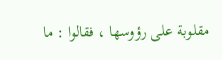مقلوبة على رؤوسها ، فقالوا : ما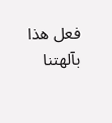فعل هذا بآلهتنا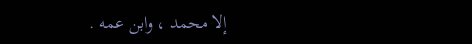إلا محمد ، وابن عمه .